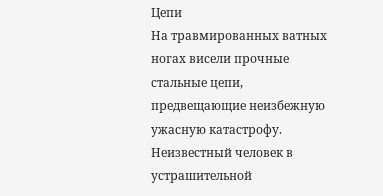Цепи
На травмированных ватных ногах висели прочные стальные цепи, предвещающие неизбежную ужасную катастрофу.
Неизвестный человек в устрашительной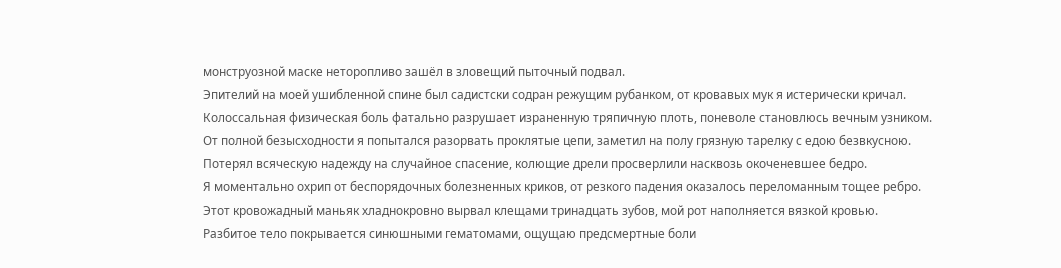монструозной маске неторопливо зашёл в зловещий пыточный подвал.
Эпителий на моей ушибленной спине был садистски содран режущим рубанком, от кровавых мук я истерически кричал.
Колоссальная физическая боль фатально разрушает израненную тряпичную плоть, поневоле становлюсь вечным узником.
От полной безысходности я попытался разорвать проклятые цепи, заметил на полу грязную тарелку с едою безвкусною.
Потерял всяческую надежду на случайное спасение, колющие дрели просверлили насквозь окоченевшее бедро.
Я моментально охрип от беспорядочных болезненных криков, от резкого падения оказалось переломанным тощее ребро.
Этот кровожадный маньяк хладнокровно вырвал клещами тринадцать зубов, мой рот наполняется вязкой кровью.
Разбитое тело покрывается синюшными гематомами, ощущаю предсмертные боли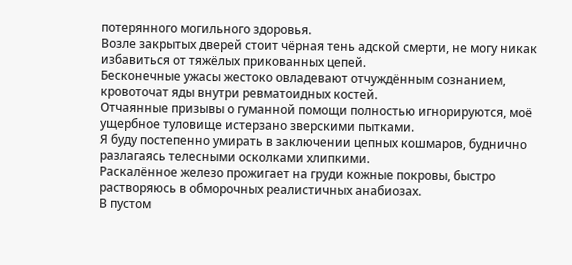потерянного могильного здоровья.
Возле закрытых дверей стоит чёрная тень адской смерти, не могу никак избавиться от тяжёлых прикованных цепей.
Бесконечные ужасы жестоко овладевают отчуждённым сознанием, кровоточат яды внутри ревматоидных костей.
Отчаянные призывы о гуманной помощи полностью игнорируются, моё ущербное туловище истерзано зверскими пытками.
Я буду постепенно умирать в заключении цепных кошмаров, буднично разлагаясь телесными осколками хлипкими.
Раскалённое железо прожигает на груди кожные покровы, быстро растворяюсь в обморочных реалистичных анабиозах.
В пустом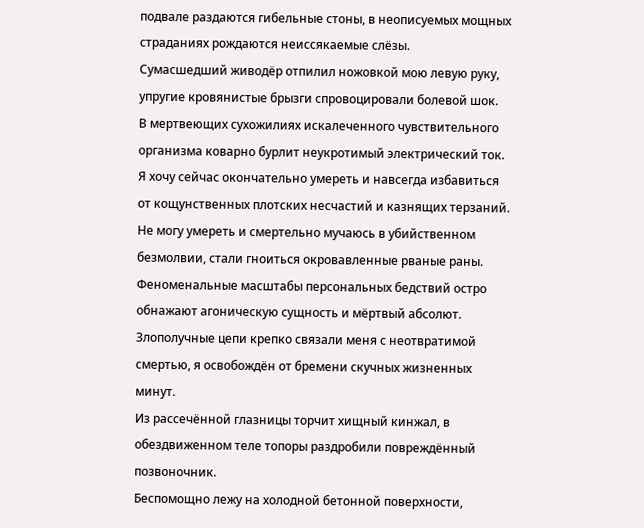подвале раздаются гибельные стоны, в неописуемых мощных страданиях рождаются неиссякаемые слёзы.
Сумасшедший живодёр отпилил ножовкой мою левую руку, упругие кровянистые брызги спровоцировали болевой шок.
В мертвеющих сухожилиях искалеченного чувствительного организма коварно бурлит неукротимый электрический ток.
Я хочу сейчас окончательно умереть и навсегда избавиться от кощунственных плотских несчастий и казнящих терзаний.
Не могу умереть и смертельно мучаюсь в убийственном безмолвии, стали гноиться окровавленные рваные раны.
Феноменальные масштабы персональных бедствий остро обнажают агоническую сущность и мёртвый абсолют.
Злополучные цепи крепко связали меня с неотвратимой смертью, я освобождён от бремени скучных жизненных минут.
Из рассечённой глазницы торчит хищный кинжал, в обездвиженном теле топоры раздробили повреждённый позвоночник.
Беспомощно лежу на холодной бетонной поверхности,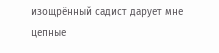изощрённый садист дарует мне цепные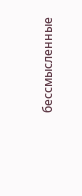бессмысленные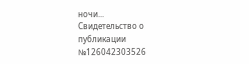ночи...
Свидетельство о публикации №126042303526